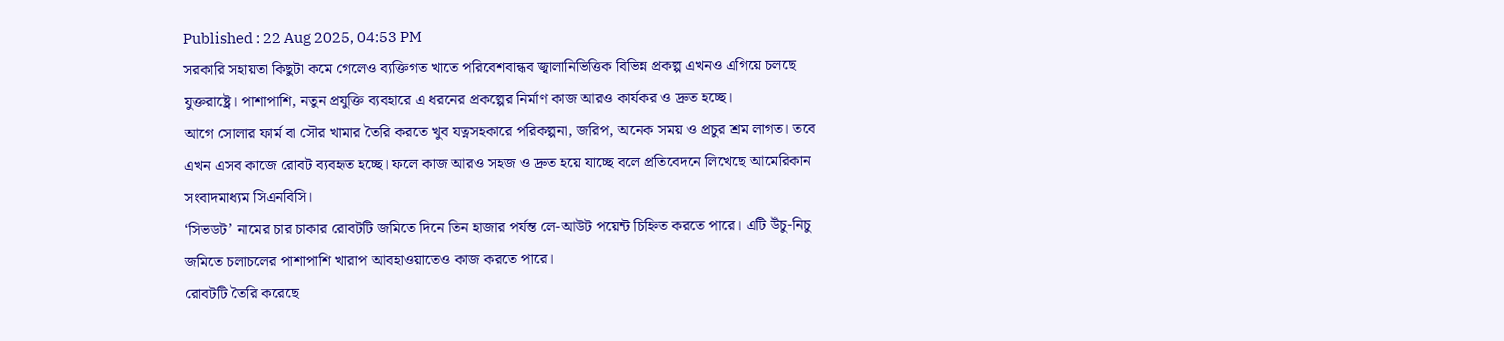Published : 22 Aug 2025, 04:53 PM
সরকারি সহায়তা কিছুটা কমে গেলেও ব্যক্তিগত খাতে পরিবেশবান্ধব জ্বালানিভিত্তিক বিভিন্ন প্রকল্প এখনও এগিয়ে চলছে যুক্তরাষ্ট্রে। পাশাপাশি, নতুন প্রযুক্তি ব্যবহারে এ ধরনের প্রকল্পের নির্মাণ কাজ আরও কার্যকর ও দ্রুত হচ্ছে।
আগে সোলার ফার্ম বা সৌর খামার তৈরি করতে খুব যত্নসহকারে পরিকল্পনা, জরিপ, অনেক সময় ও প্রচুর শ্রম লাগত। তবে এখন এসব কাজে রোবট ব্যবহৃত হচ্ছে। ফলে কাজ আরও সহজ ও দ্রুত হয়ে যাচ্ছে বলে প্রতিবেদনে লিখেছে আমেরিকান সংবাদমাধ্যম সিএনবিসি।
‘সিভডট’ নামের চার চাকার রোবটটি জমিতে দিনে তিন হাজার পর্যন্ত লে-আউট পয়েন্ট চিহ্নিত করতে পারে। এটি উঁচু-নিচু জমিতে চলাচলের পাশাপাশি খারাপ আবহাওয়াতেও কাজ করতে পারে।
রোবটটি তৈরি করেছে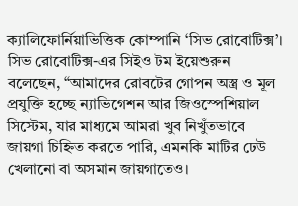ক্যালিফোর্নিয়াভিত্তিক কোম্পানি ‘সিভ রোবোটিক্স’।
সিভ রোবোটিক্স-এর সিইও টম ইয়েশুরুন বলেছেন, “আমাদের রোবটের গোপন অস্ত্র ও মূল প্রযুক্তি হচ্ছে ন্যাভিগেশন আর জিওস্পেশিয়াল সিস্টেম, যার মাধ্যমে আমরা খুব নিখুঁতভাবে জায়গা চিহ্নিত করতে পারি, এমনকি মাটির ঢেউ খেলানো বা অসমান জায়গাতেও।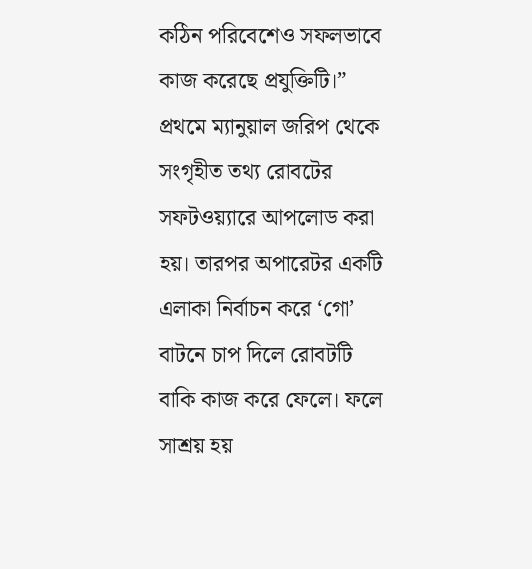কঠিন পরিবেশেও সফলভাবে কাজ করেছে প্রযুক্তিটি।”
প্রথমে ম্যানুয়াল জরিপ থেকে সংগৃহীত তথ্য রোবটের সফটওয়্যারে আপলোড করা হয়। তারপর অপারেটর একটি এলাকা নির্বাচন করে ‘গো’ বাটনে চাপ দিলে রোবটটি বাকি কাজ করে ফেলে। ফলে সাশ্রয় হয়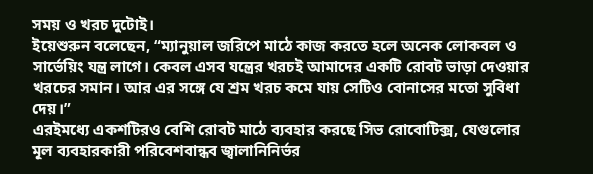সময় ও খরচ দুটোই।
ইয়েশুরুন বলেছেন, “ম্যানুয়াল জরিপে মাঠে কাজ করতে হলে অনেক লোকবল ও সার্ভেয়িং যন্ত্র লাগে। কেবল এসব যন্ত্রের খরচই আমাদের একটি রোবট ভাড়া দেওয়ার খরচের সমান। আর এর সঙ্গে যে শ্রম খরচ কমে যায় সেটিও বোনাসের মতো সুবিধা দেয়।”
এরইমধ্যে একশটিরও বেশি রোবট মাঠে ব্যবহার করছে সিভ রোবোটিক্স, যেগুলোর মূল ব্যবহারকারী পরিবেশবান্ধব জ্বালানিনির্ভর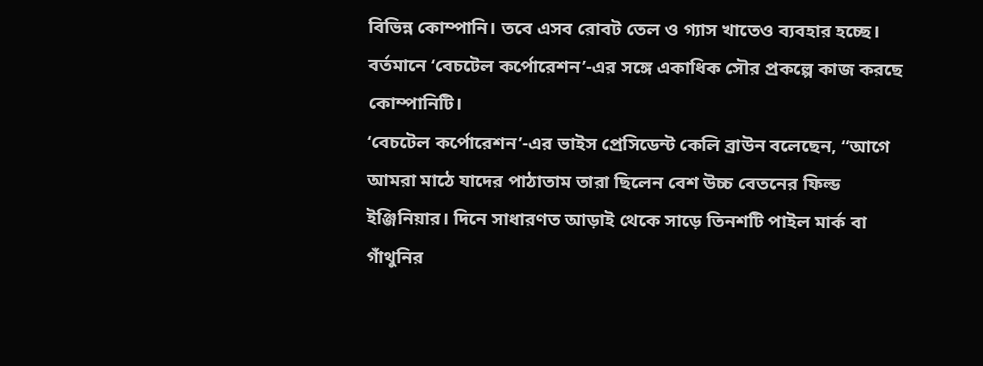বিভিন্ন কোম্পানি। তবে এসব রোবট তেল ও গ্যাস খাতেও ব্যবহার হচ্ছে। বর্তমানে ‘বেচটেল কর্পোরেশন’-এর সঙ্গে একাধিক সৌর প্রকল্পে কাজ করছে কোম্পানিটি।
‘বেচটেল কর্পোরেশন’-এর ভাইস প্রেসিডেন্ট কেলি ব্রাউন বলেছেন, “আগে আমরা মাঠে যাদের পাঠাতাম তারা ছিলেন বেশ উচ্চ বেতনের ফিল্ড ইঞ্জিনিয়ার। দিনে সাধারণত আড়াই থেকে সাড়ে তিনশটি পাইল মার্ক বা গাঁথুনির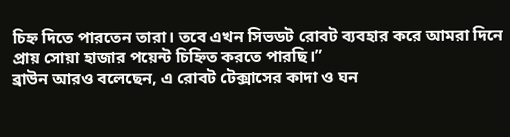চিহ্ন দিতে পারতেন তারা। তবে এখন সিভডট রোবট ব্যবহার করে আমরা দিনে প্রায় সোয়া হাজার পয়েন্ট চিহ্নিত করতে পারছি।”
ব্রাউন আরও বলেছেন, এ রোবট টেক্সাসের কাদা ও ঘন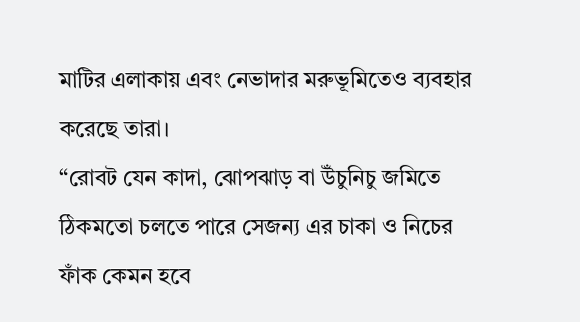মাটির এলাকায় এবং নেভাদার মরুভূমিতেও ব্যবহার করেছে তারা।
“রোবট যেন কাদা, ঝোপঝাড় বা উঁচুনিচু জমিতে ঠিকমতো চলতে পারে সেজন্য এর চাকা ও নিচের ফাঁক কেমন হবে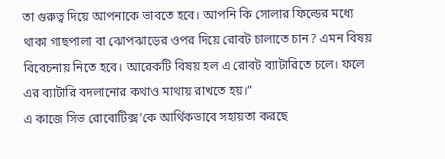তা গুরুত্ব দিয়ে আপনাকে ভাবতে হবে। আপনি কি সোলার ফিল্ডের মধ্যে থাকা গাছপালা বা ঝোপঝাড়ের ওপর দিয়ে রোবট চালাতে চান? এমন বিষয় বিবেচনায় নিতে হবে। আরেকটি বিষয় হল এ রোবট ব্যাটারিতে চলে। ফলে এর ব্যাটারি বদলানোর কথাও মাথায় রাখতে হয়।”
এ কাজে সিভ রোবোটিক্স’কে আর্থিকভাবে সহায়তা করছে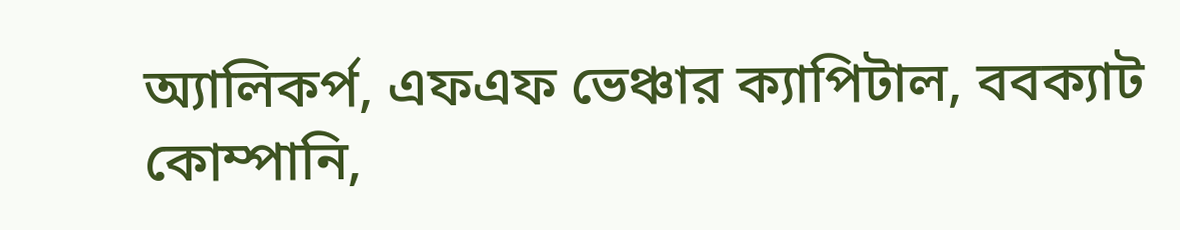অ্যালিকর্প, এফএফ ভেঞ্চার ক্যাপিটাল, ববক্যাট কোম্পানি,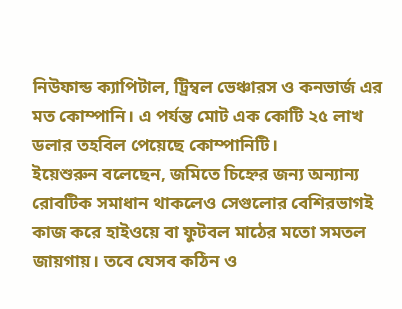নিউফান্ড ক্যাপিটাল, ট্রিম্বল ভেঞ্চারস ও কনভার্জ এর মত কোম্পানি। এ পর্যন্ত মোট এক কোটি ২৫ লাখ ডলার তহবিল পেয়েছে কোম্পানিটি।
ইয়েশুরুন বলেছেন, জমিতে চিহ্নের জন্য অন্যান্য রোবটিক সমাধান থাকলেও সেগুলোর বেশিরভাগই কাজ করে হাইওয়ে বা ফুটবল মাঠের মতো সমতল জায়গায়। তবে যেসব কঠিন ও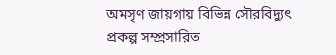অমসৃণ জায়গায় বিভিন্ন সৌরবিদ্যুৎ প্রকল্প সম্প্রসারিত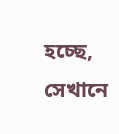হচ্ছে, সেখানে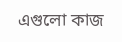এগুলো কাজ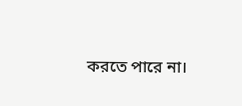করতে পারে না।